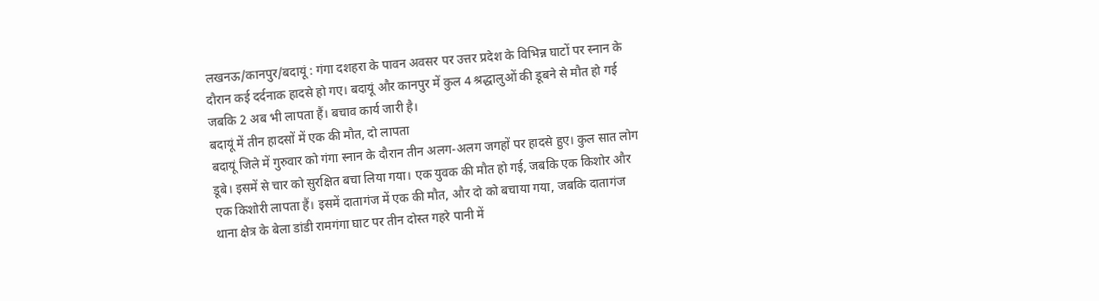लखनऊ/कानपुर/बदायूं : गंगा दशहरा के पावन अवसर पर उत्तर प्रदेश के विभिन्न घाटों पर स्नान के दौरान कई दर्दनाक हादसे हो गए। बदायूं और कानपुर में कुल 4 श्रद्धालुओं की डूबने से मौत हो गई जबकि 2 अब भी लापता हैं। बचाव कार्य जारी है।
बदायूं में तीन हादसों में एक की मौत, दो लापता
बदायूं जिले में गुरुवार को गंगा स्नान के दौरान तीन अलग-अलग जगहों पर हादसे हुए। कुल सात लोग डूबे। इसमें से चार को सुरक्षित बचा लिया गया। एक युवक की मौत हो गई, जबकि एक किशोर और एक किशोरी लापता हैं। इसमें दातागंज में एक की मौत, और दो को बचाया गया, जबकि दातागंज थाना क्षेत्र के बेला डांडी रामगंगा घाट पर तीन दोस्त गहरे पानी में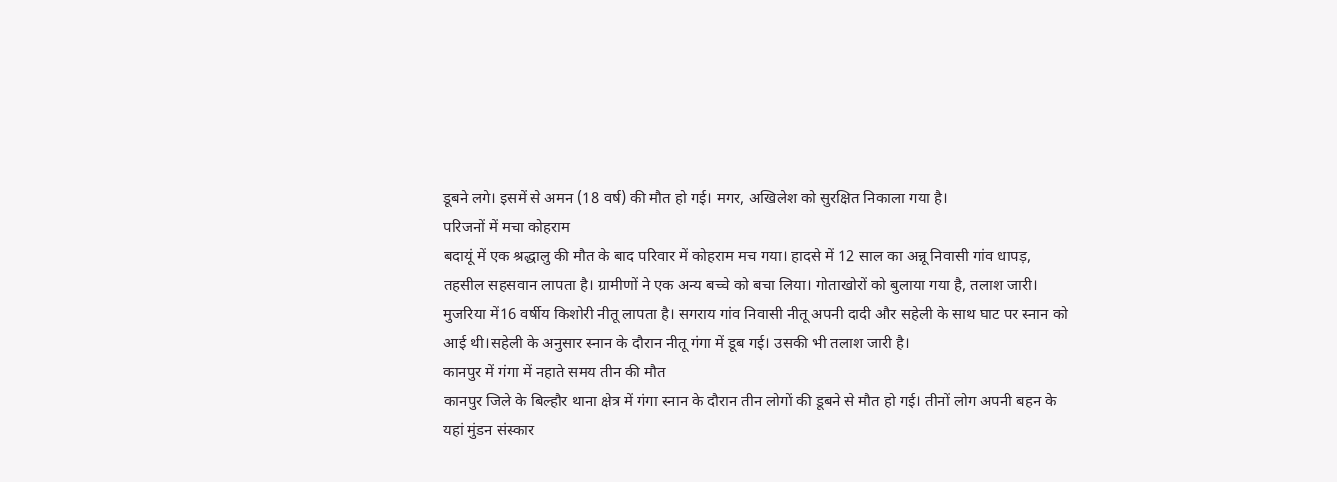डूबने लगे। इसमें से अमन (18 वर्ष) की मौत हो गई। मगर, अखिलेश को सुरक्षित निकाला गया है।
परिजनों में मचा कोहराम
बदायूं में एक श्रद्धालु की मौत के बाद परिवार में कोहराम मच गया। हादसे में 12 साल का अन्नू निवासी गांव धापड़, तहसील सहसवान लापता है। ग्रामीणों ने एक अन्य बच्चे को बचा लिया। गोताखोरों को बुलाया गया है, तलाश जारी। मुजरिया में16 वर्षीय किशोरी नीतू लापता है। सगराय गांव निवासी नीतू अपनी दादी और सहेली के साथ घाट पर स्नान को आई थी।सहेली के अनुसार स्नान के दौरान नीतू गंगा में डूब गई। उसकी भी तलाश जारी है।
कानपुर में गंगा में नहाते समय तीन की मौत
कानपुर जिले के बिल्हौर थाना क्षेत्र में गंगा स्नान के दौरान तीन लोगों की डूबने से मौत हो गई। तीनों लोग अपनी बहन के यहां मुंडन संस्कार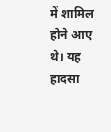में शामिल होने आए थे। यह हादसा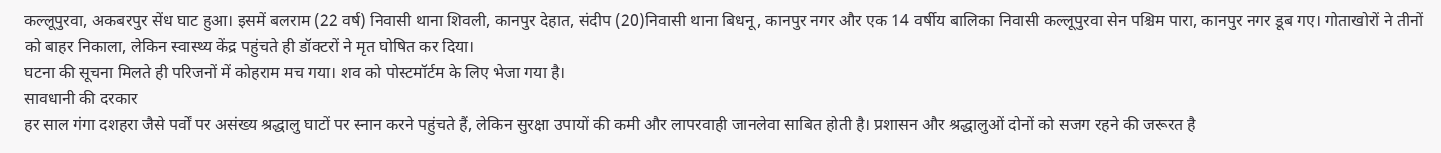कल्लूपुरवा, अकबरपुर सेंध घाट हुआ। इसमें बलराम (22 वर्ष) निवासी थाना शिवली, कानपुर देहात, संदीप (20)निवासी थाना बिधनू, कानपुर नगर और एक 14 वर्षीय बालिका निवासी कल्लूपुरवा सेन पश्चिम पारा, कानपुर नगर डूब गए। गोताखोरों ने तीनों को बाहर निकाला, लेकिन स्वास्थ्य केंद्र पहुंचते ही डॉक्टरों ने मृत घोषित कर दिया।
घटना की सूचना मिलते ही परिजनों में कोहराम मच गया। शव को पोस्टमॉर्टम के लिए भेजा गया है।
सावधानी की दरकार
हर साल गंगा दशहरा जैसे पर्वों पर असंख्य श्रद्धालु घाटों पर स्नान करने पहुंचते हैं, लेकिन सुरक्षा उपायों की कमी और लापरवाही जानलेवा साबित होती है। प्रशासन और श्रद्धालुओं दोनों को सजग रहने की जरूरत है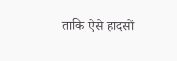ताकि ऐसे हादसों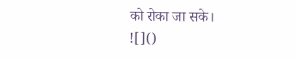को रोका जा सके।
![]()